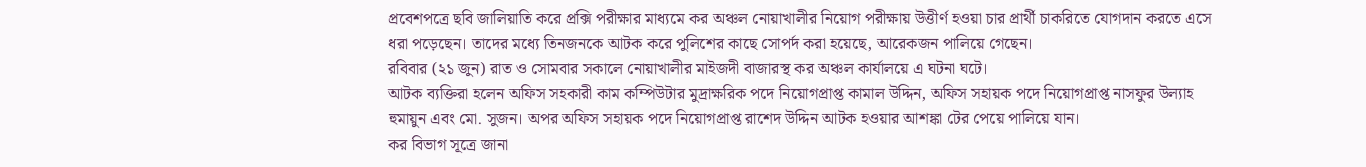প্রবেশপত্রে ছবি জালিয়াতি করে প্রক্সি পরীক্ষার মাধ্যমে কর অঞ্চল নোয়াখালীর নিয়োগ পরীক্ষায় উত্তীর্ণ হওয়া চার প্রার্থী চাকরিতে যোগদান করতে এসে ধরা পড়েছেন। তাদের মধ্যে তিনজনকে আটক করে পুলিশের কাছে সোপর্দ করা হয়েছে, আরেকজন পালিয়ে গেছেন।
রবিবার (২১ জুন) রাত ও সোমবার সকালে নোয়াখালীর মাইজদী বাজারস্থ কর অঞ্চল কার্যালয়ে এ ঘটনা ঘটে।
আটক ব্যক্তিরা হলেন অফিস সহকারী কাম কম্পিউটার মুদ্রাক্ষরিক পদে নিয়োগপ্রাপ্ত কামাল উদ্দিন, অফিস সহায়ক পদে নিয়োগপ্রাপ্ত নাসফুর উল্যাহ হুমায়ুন এবং মো. সুজন। অপর অফিস সহায়ক পদে নিয়োগপ্রাপ্ত রাশেদ উদ্দিন আটক হওয়ার আশঙ্কা টের পেয়ে পালিয়ে যান।
কর বিভাগ সূত্রে জানা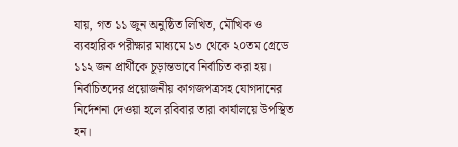যায়, গত ১১ জুন অনুষ্ঠিত লিখিত, মৌখিক ও ব্যবহারিক পরীক্ষার মাধ্যমে ১৩ থেকে ২০তম গ্রেডে ১১২ জন প্রার্থীকে চূড়ান্তভাবে নির্বাচিত করা হয়। নির্বাচিতদের প্রয়োজনীয় কাগজপত্রসহ যোগদানের নির্দেশনা দেওয়া হলে রবিবার তারা কার্যালয়ে উপস্থিত হন।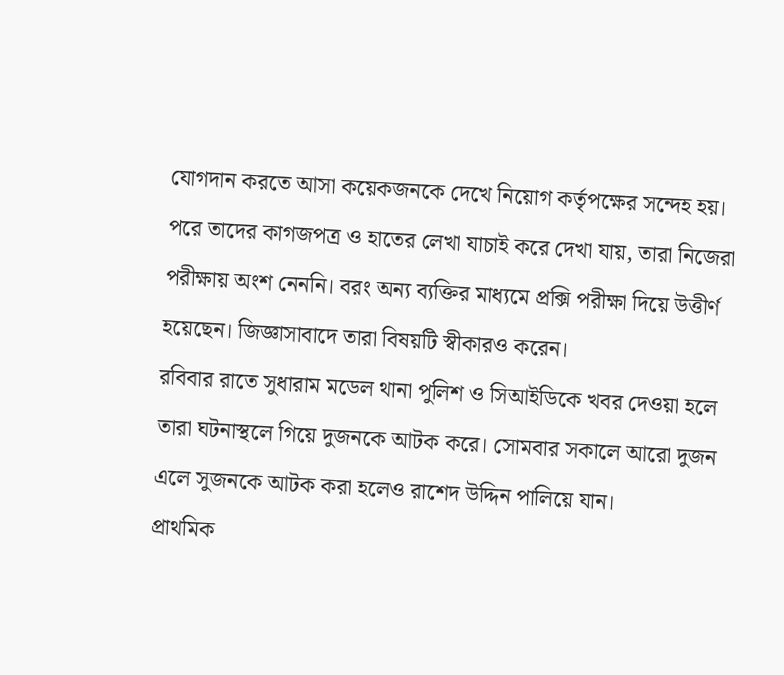যোগদান করতে আসা কয়েকজনকে দেখে নিয়োগ কর্তৃপক্ষের সন্দেহ হয়। পরে তাদের কাগজপত্র ও হাতের লেখা যাচাই করে দেখা যায়, তারা নিজেরা পরীক্ষায় অংশ নেননি। বরং অন্য ব্যক্তির মাধ্যমে প্রক্সি পরীক্ষা দিয়ে উত্তীর্ণ হয়েছেন। জিজ্ঞাসাবাদে তারা বিষয়টি স্বীকারও করেন।
রবিবার রাতে সুধারাম মডেল থানা পুলিশ ও সিআইডিকে খবর দেওয়া হলে তারা ঘটনাস্থলে গিয়ে দুজনকে আটক করে। সোমবার সকালে আরো দুজন এলে সুজনকে আটক করা হলেও রাশেদ উদ্দিন পালিয়ে যান।
প্রাথমিক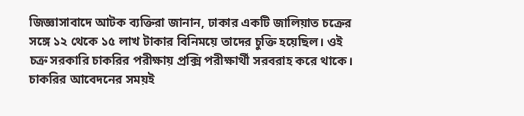জিজ্ঞাসাবাদে আটক ব্যক্তিরা জানান, ঢাকার একটি জালিয়াত চক্রের সঙ্গে ১২ থেকে ১৫ লাখ টাকার বিনিময়ে তাদের চুক্তি হয়েছিল। ওই চক্র সরকারি চাকরির পরীক্ষায় প্রক্সি পরীক্ষার্থী সরবরাহ করে থাকে। চাকরির আবেদনের সময়ই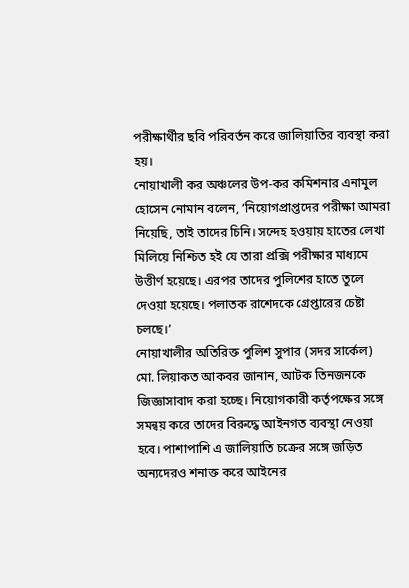পরীক্ষার্থীর ছবি পরিবর্তন করে জালিয়াতির ব্যবস্থা করা হয়।
নোয়াখালী কর অঞ্চলের উপ-কর কমিশনার এনামুল হোসেন নোমান বলেন, ‘নিয়োগপ্রাপ্তদের পরীক্ষা আমরা নিয়েছি, তাই তাদের চিনি। সন্দেহ হওয়ায় হাতের লেখা মিলিয়ে নিশ্চিত হই যে তারা প্রক্সি পরীক্ষার মাধ্যমে উত্তীর্ণ হয়েছে। এরপর তাদের পুলিশের হাতে তুলে দেওয়া হয়েছে। পলাতক রাশেদকে গ্রেপ্তারের চেষ্টা চলছে।’
নোয়াখালীর অতিরিক্ত পুলিশ সুপার (সদর সার্কেল) মো. লিয়াকত আকবর জানান, আটক তিনজনকে জিজ্ঞাসাবাদ করা হচ্ছে। নিয়োগকারী কর্তৃপক্ষের সঙ্গে সমন্বয় করে তাদের বিরুদ্ধে আইনগত ব্যবস্থা নেওয়া হবে। পাশাপাশি এ জালিয়াতি চক্রের সঙ্গে জড়িত অন্যদেরও শনাক্ত করে আইনের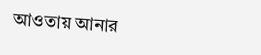আওতায় আনার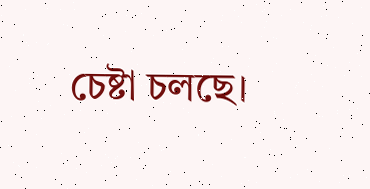চেষ্টা চলছে।